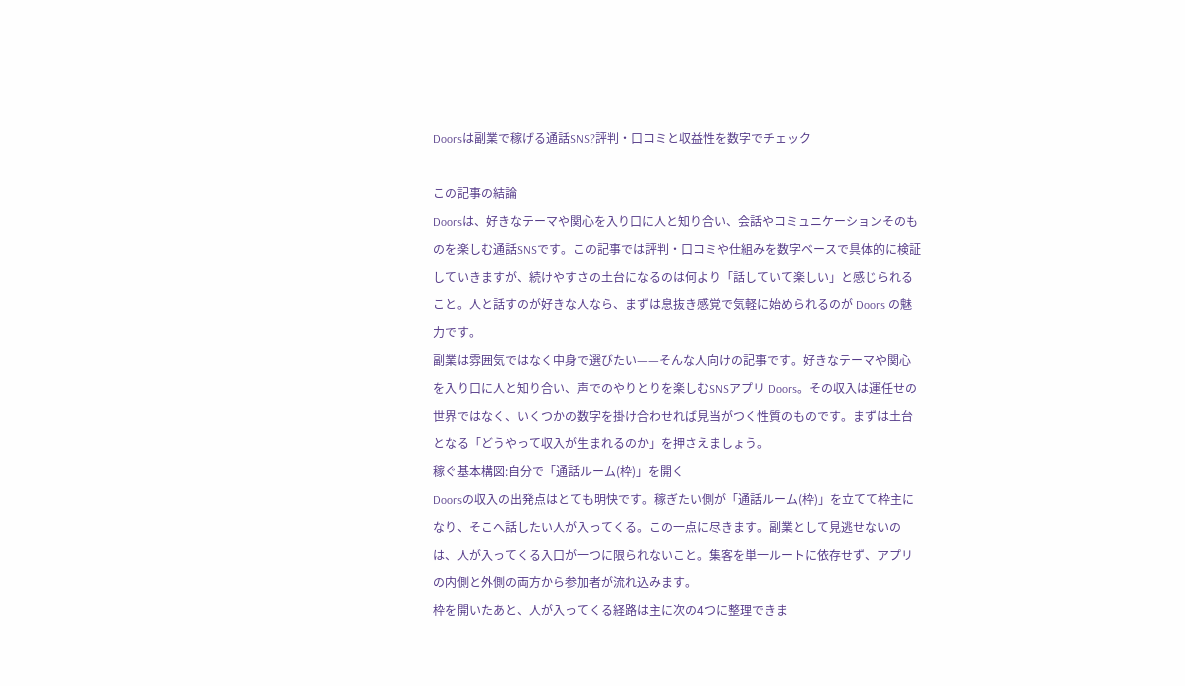Doorsは副業で稼げる通話SNS?評判・口コミと収益性を数字でチェック

この記事の結論
Doorsは、好きなテーマや関心を入り口に人と知り合い、会話やコミュニケーションそのものを楽しむ通話SNSです。この記事では評判・口コミや仕組みを数字ベースで具体的に検証していきますが、続けやすさの土台になるのは何より「話していて楽しい」と感じられること。人と話すのが好きな人なら、まずは息抜き感覚で気軽に始められるのが Doors の魅力です。
副業は雰囲気ではなく中身で選びたい——そんな人向けの記事です。好きなテーマや関心を入り口に人と知り合い、声でのやりとりを楽しむSNSアプリ Doors。その収入は運任せの世界ではなく、いくつかの数字を掛け合わせれば見当がつく性質のものです。まずは土台となる「どうやって収入が生まれるのか」を押さえましょう。
稼ぐ基本構図:自分で「通話ルーム(枠)」を開く
Doorsの収入の出発点はとても明快です。稼ぎたい側が「通話ルーム(枠)」を立てて枠主になり、そこへ話したい人が入ってくる。この一点に尽きます。副業として見逃せないのは、人が入ってくる入口が一つに限られないこと。集客を単一ルートに依存せず、アプリの内側と外側の両方から参加者が流れ込みます。
枠を開いたあと、人が入ってくる経路は主に次の4つに整理できま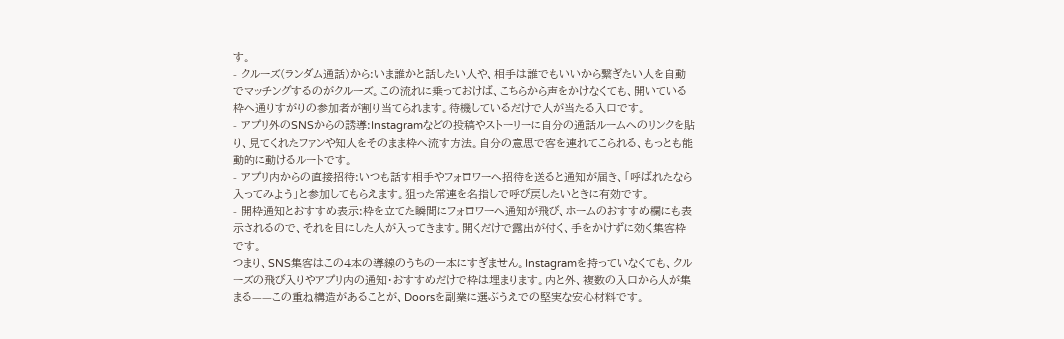す。
- クルーズ(ランダム通話)から:いま誰かと話したい人や、相手は誰でもいいから繋ぎたい人を自動でマッチングするのがクルーズ。この流れに乗っておけば、こちらから声をかけなくても、開いている枠へ通りすがりの参加者が割り当てられます。待機しているだけで人が当たる入口です。
- アプリ外のSNSからの誘導:Instagramなどの投稿やストーリーに自分の通話ルームへのリンクを貼り、見てくれたファンや知人をそのまま枠へ流す方法。自分の意思で客を連れてこられる、もっとも能動的に動けるルートです。
- アプリ内からの直接招待:いつも話す相手やフォロワーへ招待を送ると通知が届き、「呼ばれたなら入ってみよう」と参加してもらえます。狙った常連を名指しで呼び戻したいときに有効です。
- 開枠通知とおすすめ表示:枠を立てた瞬間にフォロワーへ通知が飛び、ホームのおすすめ欄にも表示されるので、それを目にした人が入ってきます。開くだけで露出が付く、手をかけずに効く集客枠です。
つまり、SNS集客はこの4本の導線のうちの一本にすぎません。Instagramを持っていなくても、クルーズの飛び入りやアプリ内の通知・おすすめだけで枠は埋まります。内と外、複数の入口から人が集まる——この重ね構造があることが、Doorsを副業に選ぶうえでの堅実な安心材料です。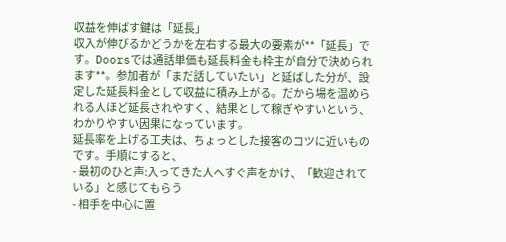収益を伸ばす鍵は「延長」
収入が伸びるかどうかを左右する最大の要素が**「延長」です。Doorsでは通話単価も延長料金も枠主が自分で決められます**。参加者が「まだ話していたい」と延ばした分が、設定した延長料金として収益に積み上がる。だから場を温められる人ほど延長されやすく、結果として稼ぎやすいという、わかりやすい因果になっています。
延長率を上げる工夫は、ちょっとした接客のコツに近いものです。手順にすると、
- 最初のひと声:入ってきた人へすぐ声をかけ、「歓迎されている」と感じてもらう
- 相手を中心に置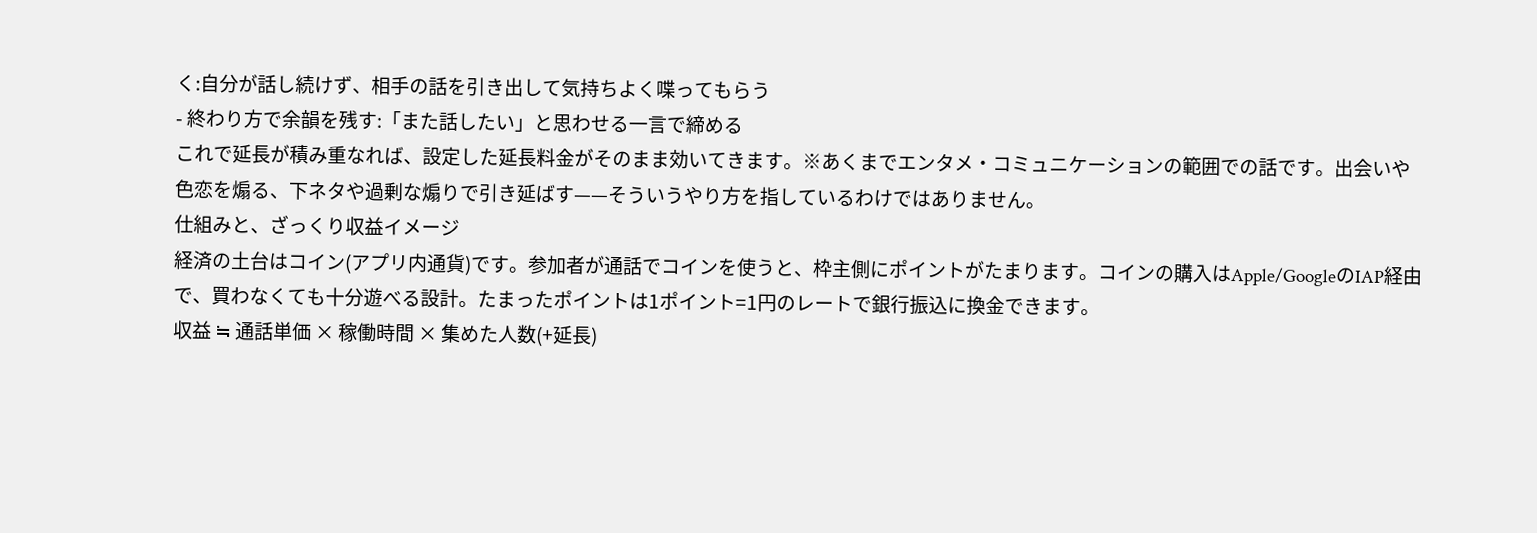く:自分が話し続けず、相手の話を引き出して気持ちよく喋ってもらう
- 終わり方で余韻を残す:「また話したい」と思わせる一言で締める
これで延長が積み重なれば、設定した延長料金がそのまま効いてきます。※あくまでエンタメ・コミュニケーションの範囲での話です。出会いや色恋を煽る、下ネタや過剰な煽りで引き延ばす——そういうやり方を指しているわけではありません。
仕組みと、ざっくり収益イメージ
経済の土台はコイン(アプリ内通貨)です。参加者が通話でコインを使うと、枠主側にポイントがたまります。コインの購入はApple/GoogleのIAP経由で、買わなくても十分遊べる設計。たまったポイントは1ポイント=1円のレートで銀行振込に換金できます。
収益 ≒ 通話単価 × 稼働時間 × 集めた人数(+延長)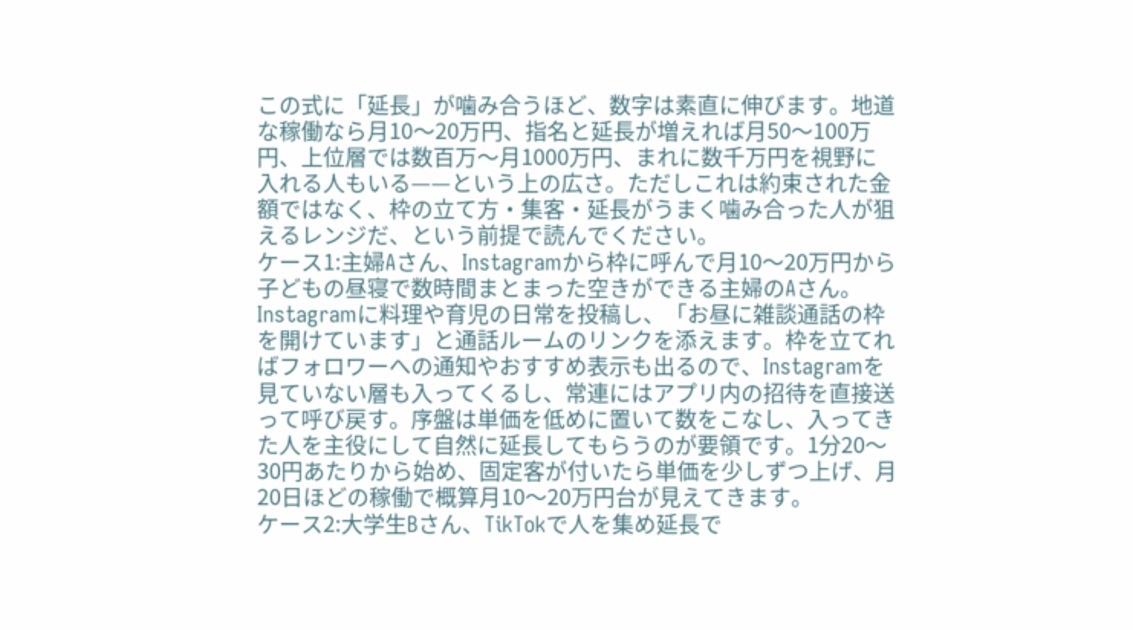この式に「延長」が噛み合うほど、数字は素直に伸びます。地道な稼働なら月10〜20万円、指名と延長が増えれば月50〜100万円、上位層では数百万〜月1000万円、まれに数千万円を視野に入れる人もいる——という上の広さ。ただしこれは約束された金額ではなく、枠の立て方・集客・延長がうまく噛み合った人が狙えるレンジだ、という前提で読んでください。
ケース1:主婦Aさん、Instagramから枠に呼んで月10〜20万円から
子どもの昼寝で数時間まとまった空きができる主婦のAさん。Instagramに料理や育児の日常を投稿し、「お昼に雑談通話の枠を開けています」と通話ルームのリンクを添えます。枠を立てればフォロワーへの通知やおすすめ表示も出るので、Instagramを見ていない層も入ってくるし、常連にはアプリ内の招待を直接送って呼び戻す。序盤は単価を低めに置いて数をこなし、入ってきた人を主役にして自然に延長してもらうのが要領です。1分20〜30円あたりから始め、固定客が付いたら単価を少しずつ上げ、月20日ほどの稼働で概算月10〜20万円台が見えてきます。
ケース2:大学生Bさん、TikTokで人を集め延長で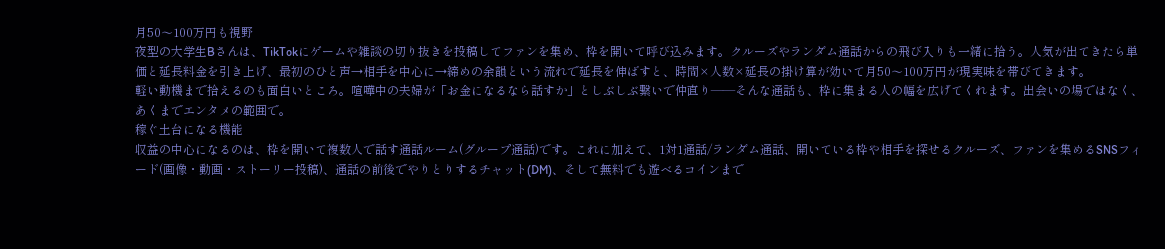月50〜100万円も視野
夜型の大学生Bさんは、TikTokにゲームや雑談の切り抜きを投稿してファンを集め、枠を開いて呼び込みます。クルーズやランダム通話からの飛び入りも一緒に拾う。人気が出てきたら単価と延長料金を引き上げ、最初のひと声→相手を中心に→締めの余韻という流れで延長を伸ばすと、時間×人数×延長の掛け算が効いて月50〜100万円が現実味を帯びてきます。
軽い動機まで拾えるのも面白いところ。喧嘩中の夫婦が「お金になるなら話すか」としぶしぶ繋いで仲直り——そんな通話も、枠に集まる人の幅を広げてくれます。出会いの場ではなく、あくまでエンタメの範囲で。
稼ぐ土台になる機能
収益の中心になるのは、枠を開いて複数人で話す通話ルーム(グループ通話)です。これに加えて、1対1通話/ランダム通話、開いている枠や相手を探せるクルーズ、ファンを集めるSNSフィード(画像・動画・ストーリー投稿)、通話の前後でやりとりするチャット(DM)、そして無料でも遊べるコインまで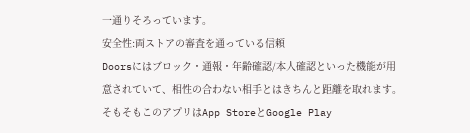一通りそろっています。
安全性:両ストアの審査を通っている信頼
Doorsにはブロック・通報・年齢確認/本人確認といった機能が用意されていて、相性の合わない相手とはきちんと距離を取れます。そもそもこのアプリはApp StoreとGoogle Play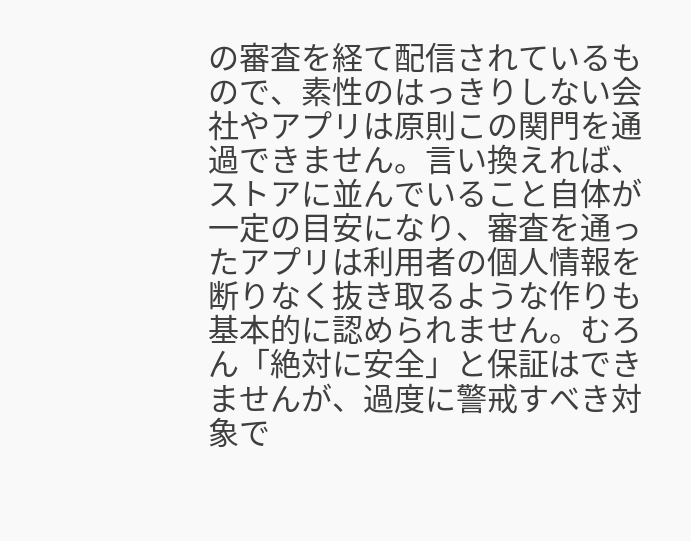の審査を経て配信されているもので、素性のはっきりしない会社やアプリは原則この関門を通過できません。言い換えれば、ストアに並んでいること自体が一定の目安になり、審査を通ったアプリは利用者の個人情報を断りなく抜き取るような作りも基本的に認められません。むろん「絶対に安全」と保証はできませんが、過度に警戒すべき対象で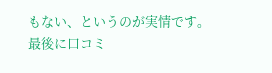もない、というのが実情です。
最後に口コミ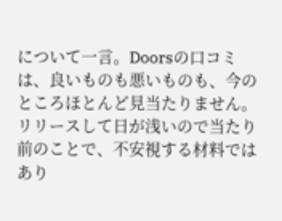について一言。Doorsの口コミは、良いものも悪いものも、今のところほとんど見当たりません。リリースして日が浅いので当たり前のことで、不安視する材料ではあり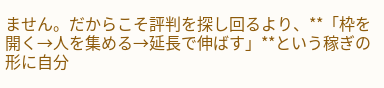ません。だからこそ評判を探し回るより、**「枠を開く→人を集める→延長で伸ばす」**という稼ぎの形に自分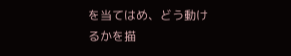を当てはめ、どう動けるかを描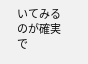いてみるのが確実で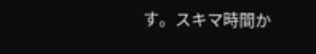す。スキマ時間か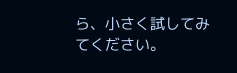ら、小さく試してみてください。